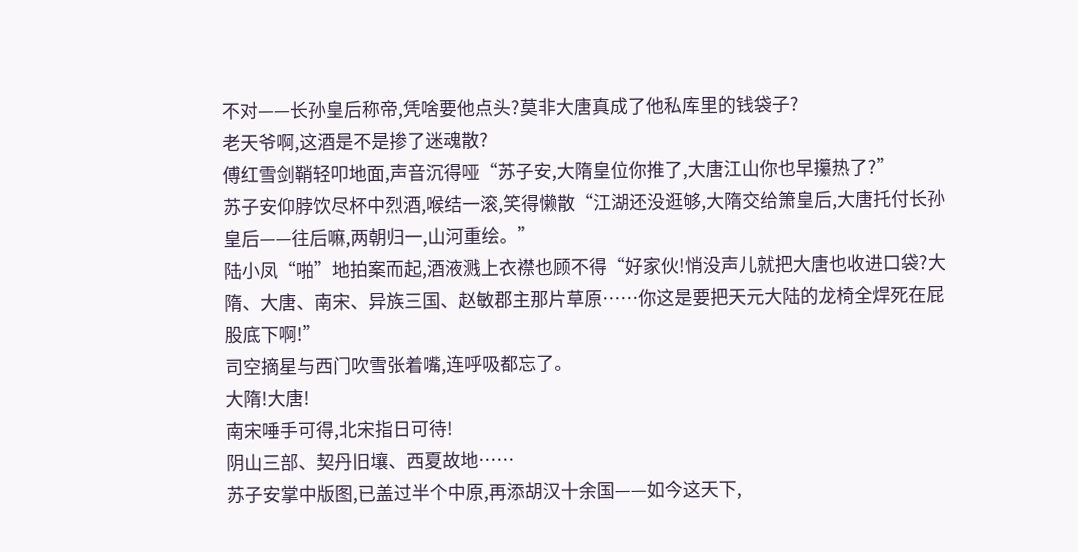不对——长孙皇后称帝,凭啥要他点头?莫非大唐真成了他私库里的钱袋子?
老天爷啊,这酒是不是掺了迷魂散?
傅红雪剑鞘轻叩地面,声音沉得哑“苏子安,大隋皇位你推了,大唐江山你也早攥热了?”
苏子安仰脖饮尽杯中烈酒,喉结一滚,笑得懒散“江湖还没逛够,大隋交给箫皇后,大唐托付长孙皇后——往后嘛,两朝归一,山河重绘。”
陆小凤“啪”地拍案而起,酒液溅上衣襟也顾不得“好家伙!悄没声儿就把大唐也收进口袋?大隋、大唐、南宋、异族三国、赵敏郡主那片草原……你这是要把天元大陆的龙椅全焊死在屁股底下啊!”
司空摘星与西门吹雪张着嘴,连呼吸都忘了。
大隋!大唐!
南宋唾手可得,北宋指日可待!
阴山三部、契丹旧壤、西夏故地……
苏子安掌中版图,已盖过半个中原,再添胡汉十余国——如今这天下,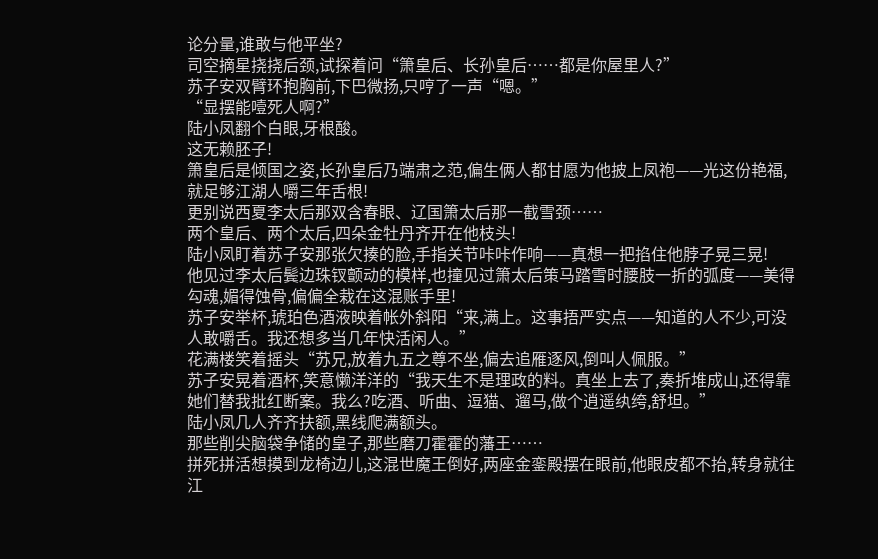论分量,谁敢与他平坐?
司空摘星挠挠后颈,试探着问“箫皇后、长孙皇后……都是你屋里人?”
苏子安双臂环抱胸前,下巴微扬,只哼了一声“嗯。”
“显摆能噎死人啊?”
陆小凤翻个白眼,牙根酸。
这无赖胚子!
箫皇后是倾国之姿,长孙皇后乃端肃之范,偏生俩人都甘愿为他披上凤袍——光这份艳福,就足够江湖人嚼三年舌根!
更别说西夏李太后那双含春眼、辽国箫太后那一截雪颈……
两个皇后、两个太后,四朵金牡丹齐开在他枝头!
陆小凤盯着苏子安那张欠揍的脸,手指关节咔咔作响——真想一把掐住他脖子晃三晃!
他见过李太后鬓边珠钗颤动的模样,也撞见过箫太后策马踏雪时腰肢一折的弧度——美得勾魂,媚得蚀骨,偏偏全栽在这混账手里!
苏子安举杯,琥珀色酒液映着帐外斜阳“来,满上。这事捂严实点——知道的人不少,可没人敢嚼舌。我还想多当几年快活闲人。”
花满楼笑着摇头“苏兄,放着九五之尊不坐,偏去追雁逐风,倒叫人佩服。”
苏子安晃着酒杯,笑意懒洋洋的“我天生不是理政的料。真坐上去了,奏折堆成山,还得靠她们替我批红断案。我么?吃酒、听曲、逗猫、遛马,做个逍遥纨绔,舒坦。”
陆小凤几人齐齐扶额,黑线爬满额头。
那些削尖脑袋争储的皇子,那些磨刀霍霍的藩王……
拼死拼活想摸到龙椅边儿,这混世魔王倒好,两座金銮殿摆在眼前,他眼皮都不抬,转身就往江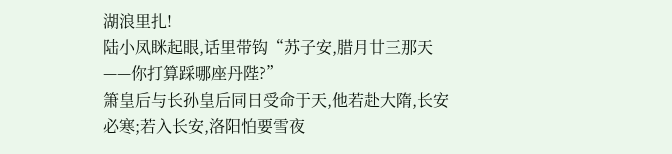湖浪里扎!
陆小凤眯起眼,话里带钩“苏子安,腊月廿三那天——你打算踩哪座丹陛?”
箫皇后与长孙皇后同日受命于天,他若赴大隋,长安必寒;若入长安,洛阳怕要雪夜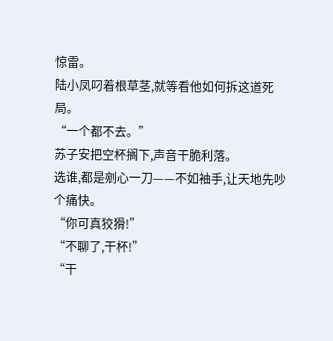惊雷。
陆小凤叼着根草茎,就等看他如何拆这道死局。
“一个都不去。”
苏子安把空杯搁下,声音干脆利落。
选谁,都是剜心一刀——不如袖手,让天地先吵个痛快。
“你可真狡猾!”
“不聊了,干杯!”
“干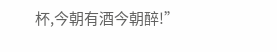杯,今朝有酒今朝醉!”